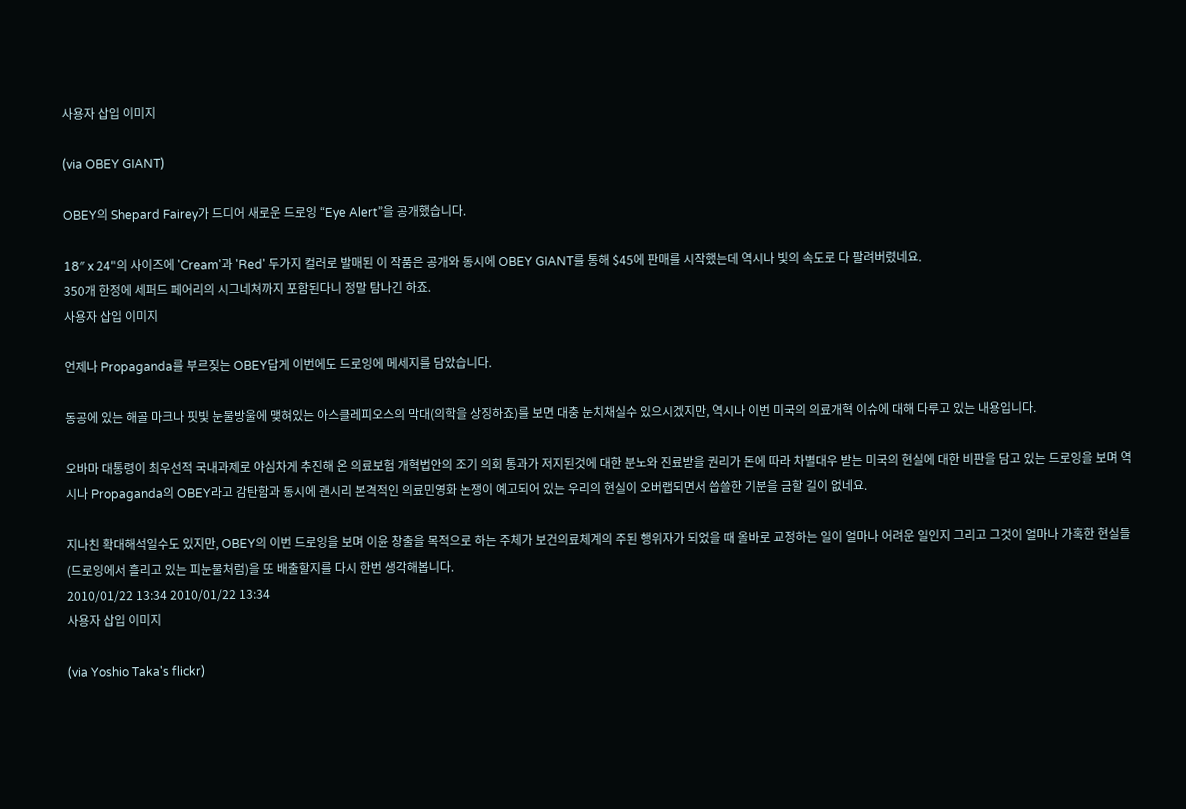사용자 삽입 이미지

(via OBEY GIANT)

OBEY의 Shepard Fairey가 드디어 새로운 드로잉 “Eye Alert”을 공개했습니다.

18″ x 24"의 사이즈에 'Cream'과 'Red' 두가지 컬러로 발매된 이 작품은 공개와 동시에 OBEY GIANT를 통해 $45에 판매를 시작했는데 역시나 빛의 속도로 다 팔려버렸네요.
350개 한정에 세퍼드 페어리의 시그네쳐까지 포함된다니 정말 탐나긴 하죠.
사용자 삽입 이미지

언제나 Propaganda를 부르짖는 OBEY답게 이번에도 드로잉에 메세지를 담았습니다.

동공에 있는 해골 마크나 핏빛 눈물방울에 맺혀있는 아스클레피오스의 막대(의학을 상징하죠)를 보면 대충 눈치채실수 있으시겠지만, 역시나 이번 미국의 의료개혁 이슈에 대해 다루고 있는 내용입니다.

오바마 대통령이 최우선적 국내과제로 야심차게 추진해 온 의료보험 개혁법안의 조기 의회 통과가 저지된것에 대한 분노와 진료받을 권리가 돈에 따라 차별대우 받는 미국의 현실에 대한 비판을 담고 있는 드로잉을 보며 역시나 Propaganda의 OBEY라고 감탄함과 동시에 괜시리 본격적인 의료민영화 논쟁이 예고되어 있는 우리의 현실이 오버랩되면서 씁쓸한 기분을 금할 길이 없네요.

지나친 확대해석일수도 있지만, OBEY의 이번 드로잉을 보며 이윤 창출을 목적으로 하는 주체가 보건의료체계의 주된 행위자가 되었을 때 올바로 교정하는 일이 얼마나 어려운 일인지 그리고 그것이 얼마나 가혹한 현실들(드로잉에서 흘리고 있는 피눈물처럼)을 또 배출할지를 다시 한번 생각해봅니다.
2010/01/22 13:34 2010/01/22 13:34
사용자 삽입 이미지

(via Yoshio Taka's flickr)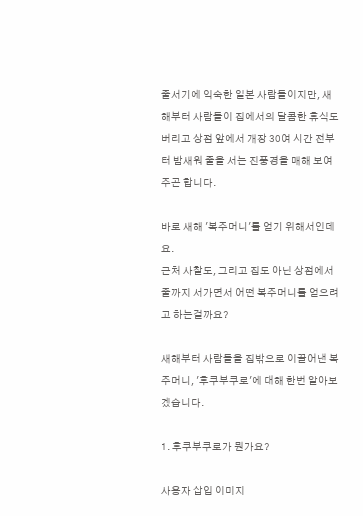줄서기에 익숙한 일본 사람들이지만, 새해부터 사람들이 집에서의 달콤한 휴식도 버리고 상점 앞에서 개장 30여 시간 전부터 밤새워 줄을 서는 진풍경을 매해 보여주곤 합니다.

바로 새해 '복주머니'를 얻기 위해서인데요.
근처 사찰도, 그리고 집도 아닌 상점에서 줄까지 서가면서 어떤 복주머니를 얻으려고 하는걸까요?

새해부터 사람들을 집밖으로 이끌어낸 복주머니, '후쿠부쿠로'에 대해 한번 알아보겠습니다.

1. 후쿠부쿠로가 뭔가요?

사용자 삽입 이미지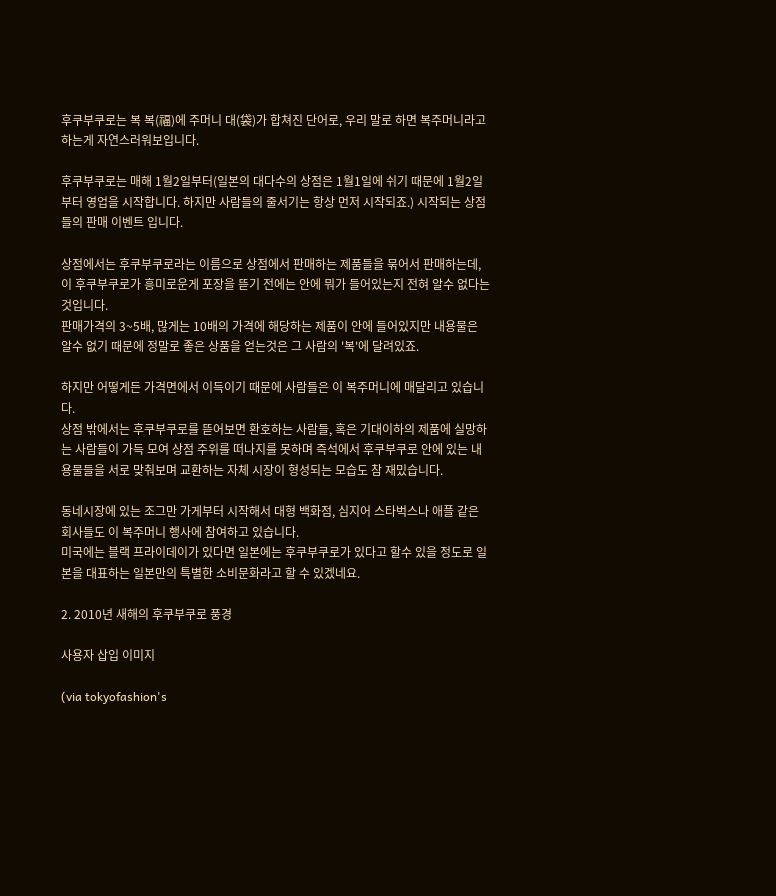후쿠부쿠로는 복 복(福)에 주머니 대(袋)가 합쳐진 단어로, 우리 말로 하면 복주머니라고 하는게 자연스러워보입니다.

후쿠부쿠로는 매해 1월2일부터(일본의 대다수의 상점은 1월1일에 쉬기 때문에 1월2일부터 영업을 시작합니다. 하지만 사람들의 줄서기는 항상 먼저 시작되죠.) 시작되는 상점들의 판매 이벤트 입니다.

상점에서는 후쿠부쿠로라는 이름으로 상점에서 판매하는 제품들을 묶어서 판매하는데, 이 후쿠부쿠로가 흥미로운게 포장을 뜯기 전에는 안에 뭐가 들어있는지 전혀 알수 없다는것입니다.
판매가격의 3~5배, 많게는 10배의 가격에 해당하는 제품이 안에 들어있지만 내용물은 알수 없기 때문에 정말로 좋은 상품을 얻는것은 그 사람의 '복'에 달려있죠.

하지만 어떻게든 가격면에서 이득이기 때문에 사람들은 이 복주머니에 매달리고 있습니다.
상점 밖에서는 후쿠부쿠로를 뜯어보면 환호하는 사람들, 혹은 기대이하의 제품에 실망하는 사람들이 가득 모여 상점 주위를 떠나지를 못하며 즉석에서 후쿠부쿠로 안에 있는 내용물들을 서로 맞춰보며 교환하는 자체 시장이 형성되는 모습도 참 재밌습니다.

동네시장에 있는 조그만 가게부터 시작해서 대형 백화점, 심지어 스타벅스나 애플 같은 회사들도 이 복주머니 행사에 참여하고 있습니다.
미국에는 블랙 프라이데이가 있다면 일본에는 후쿠부쿠로가 있다고 할수 있을 정도로 일본을 대표하는 일본만의 특별한 소비문화라고 할 수 있겠네요.

2. 2010년 새해의 후쿠부쿠로 풍경

사용자 삽입 이미지

(via tokyofashion's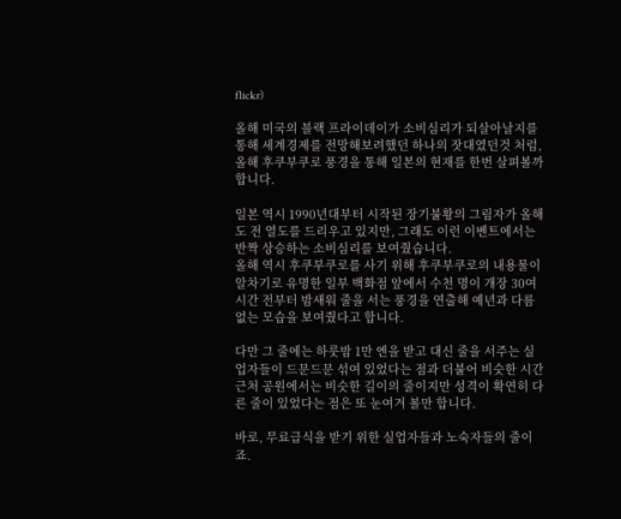flickr)

올해 미국의 블랙 프라이데이가 소비심리가 되살아날지를 통해 세계경제를 전망해보려했던 하나의 잣대였던것 처럼, 올해 후쿠부쿠로 풍경을 통해 일본의 현재를 한번 살펴볼까 합니다.

일본 역시 1990년대부터 시작된 장기불황의 그림자가 올해도 전 열도를 드리우고 있지만, 그래도 이런 이벤트에서는 반짝 상승하는 소비심리를 보여줬습니다.
올해 역시 후쿠부쿠로를 사기 위해 후쿠부쿠로의 내용물이 알차기로 유명한 일부 백화점 앞에서 수천 명이 개장 30여 시간 전부터 밤새워 줄을 서는 풍경을 연출해 예년과 다름없는 모습을 보여줬다고 합니다.

다만 그 줄에는 하룻밤 1만 엔을 받고 대신 줄을 서주는 실업자들이 드문드문 섞여 있었다는 점과 더불어 비슷한 시간 근처 공원에서는 비슷한 길이의 줄이지만 성격이 확연히 다른 줄이 있었다는 점은 또 눈여겨 볼만 합니다.

바로, 무료급식을 받기 위한 실업자들과 노숙자들의 줄이죠.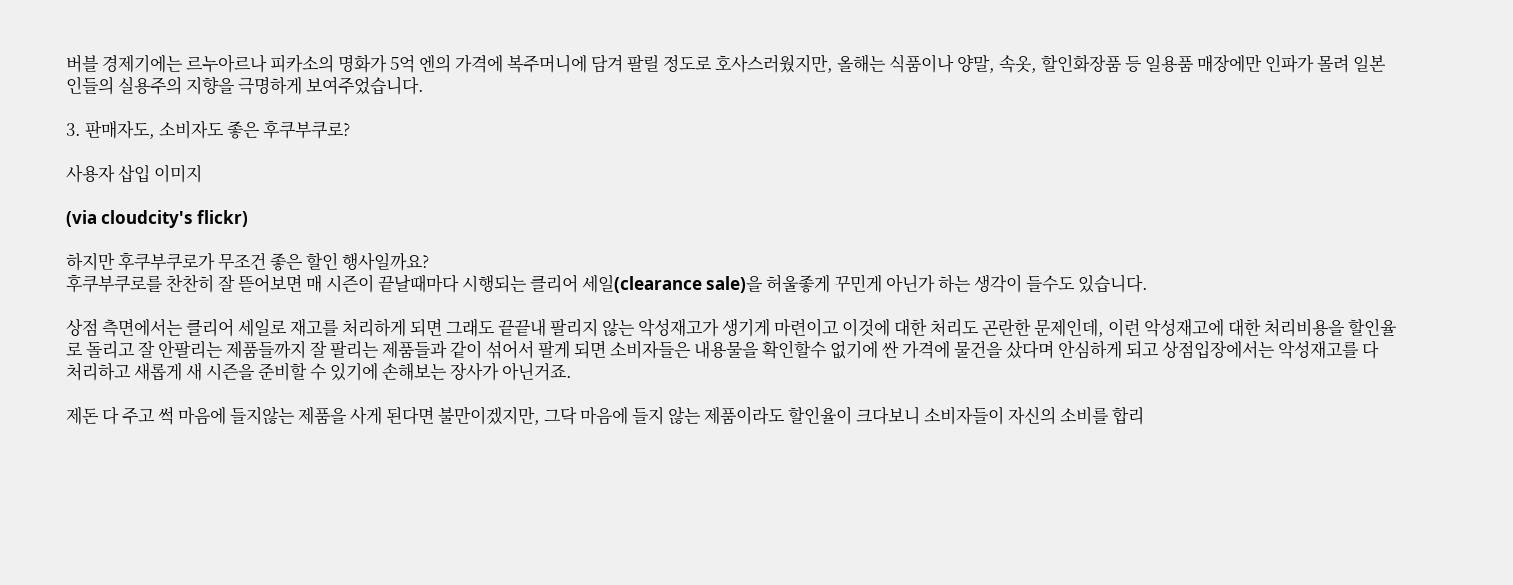버블 경제기에는 르누아르나 피카소의 명화가 5억 엔의 가격에 복주머니에 담겨 팔릴 정도로 호사스러웠지만, 올해는 식품이나 양말, 속옷, 할인화장품 등 일용품 매장에만 인파가 몰려 일본인들의 실용주의 지향을 극명하게 보여주었습니다.

3. 판매자도, 소비자도 좋은 후쿠부쿠로?

사용자 삽입 이미지

(via cloudcity's flickr)

하지만 후쿠부쿠로가 무조건 좋은 할인 행사일까요?
후쿠부쿠로를 찬찬히 잘 뜯어보면 매 시즌이 끝날때마다 시행되는 클리어 세일(clearance sale)을 허울좋게 꾸민게 아닌가 하는 생각이 들수도 있습니다.

상점 측면에서는 클리어 세일로 재고를 처리하게 되면 그래도 끝끝내 팔리지 않는 악성재고가 생기게 마련이고 이것에 대한 처리도 곤란한 문제인데, 이런 악성재고에 대한 처리비용을 할인율로 돌리고 잘 안팔리는 제품들까지 잘 팔리는 제품들과 같이 섞어서 팔게 되면 소비자들은 내용물을 확인할수 없기에 싼 가격에 물건을 샀다며 안심하게 되고 상점입장에서는 악성재고를 다 처리하고 새롭게 새 시즌을 준비할 수 있기에 손해보는 장사가 아닌거죠.

제돈 다 주고 썩 마음에 들지않는 제품을 사게 된다면 불만이겠지만, 그닥 마음에 들지 않는 제품이라도 할인율이 크다보니 소비자들이 자신의 소비를 합리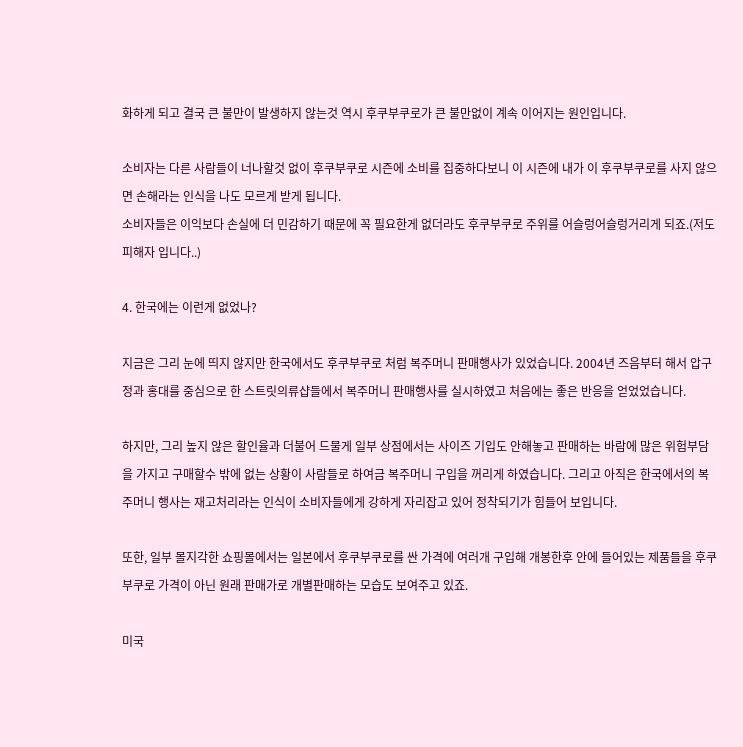화하게 되고 결국 큰 불만이 발생하지 않는것 역시 후쿠부쿠로가 큰 불만없이 계속 이어지는 원인입니다.

소비자는 다른 사람들이 너나할것 없이 후쿠부쿠로 시즌에 소비를 집중하다보니 이 시즌에 내가 이 후쿠부쿠로를 사지 않으면 손해라는 인식을 나도 모르게 받게 됩니다.
소비자들은 이익보다 손실에 더 민감하기 때문에 꼭 필요한게 없더라도 후쿠부쿠로 주위를 어슬렁어슬렁거리게 되죠.(저도 피해자 입니다..)

4. 한국에는 이런게 없었나?

지금은 그리 눈에 띄지 않지만 한국에서도 후쿠부쿠로 처럼 복주머니 판매행사가 있었습니다. 2004년 즈음부터 해서 압구정과 홍대를 중심으로 한 스트릿의류샵들에서 복주머니 판매행사를 실시하였고 처음에는 좋은 반응을 얻었었습니다.

하지만, 그리 높지 않은 할인율과 더불어 드물게 일부 상점에서는 사이즈 기입도 안해놓고 판매하는 바람에 많은 위험부담을 가지고 구매할수 밖에 없는 상황이 사람들로 하여금 복주머니 구입을 꺼리게 하였습니다. 그리고 아직은 한국에서의 복주머니 행사는 재고처리라는 인식이 소비자들에게 강하게 자리잡고 있어 정착되기가 힘들어 보입니다.

또한, 일부 몰지각한 쇼핑몰에서는 일본에서 후쿠부쿠로를 싼 가격에 여러개 구입해 개봉한후 안에 들어있는 제품들을 후쿠부쿠로 가격이 아닌 원래 판매가로 개별판매하는 모습도 보여주고 있죠.

미국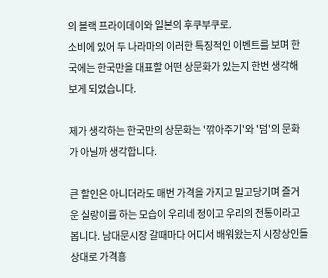의 블랙 프라이데이와 일본의 후쿠부쿠로.
소비에 있어 두 나라마의 이러한 특징적인 이벤트를 보며 한국에는 한국만을 대표할 어떤 상문화가 있는지 한번 생각해보게 되었습니다.

제가 생각하는 한국만의 상문화는 '깎아주기'와 '덤'의 문화가 아닐까 생각합니다.

큰 할인은 아니더라도 매번 가격을 가지고 밀고당기며 즐거운 실랑이를 하는 모습이 우리네 정이고 우리의 전통이라고 봅니다. 남대문시장 갈때마다 어디서 배워왔는지 시장상인들 상대로 가격흥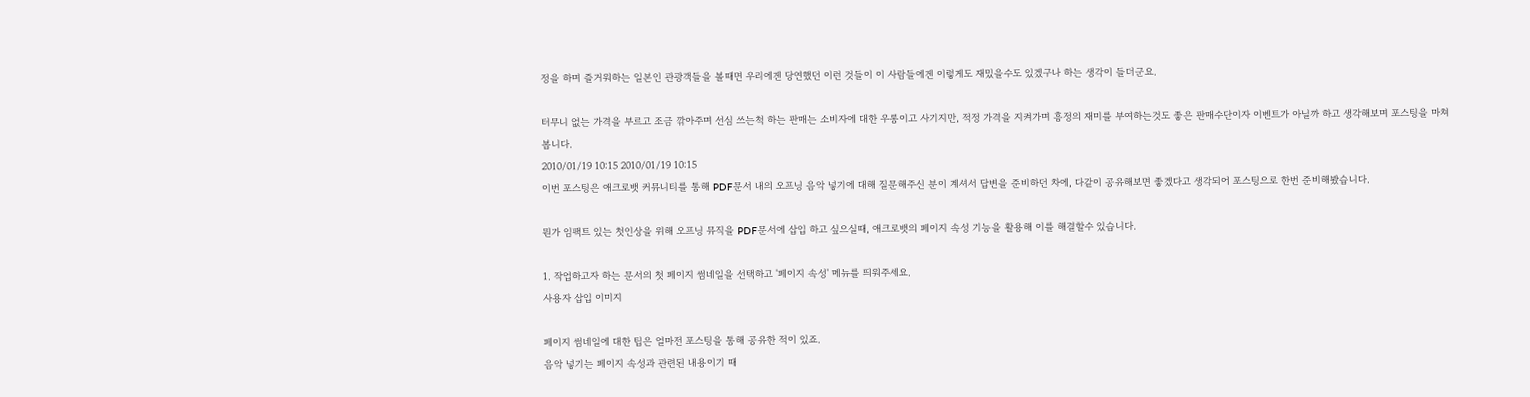정을 하며 즐거워하는 일본인 관광객들을 볼때면 우리에겐 당연했던 이런 것들이 이 사람들에겐 이렇게도 재밌을수도 있겠구나 하는 생각이 들더군요.

터무니 없는 가격을 부르고 조금 깎아주며 선심 쓰는척 하는 판매는 소비자에 대한 우롱이고 사기지만, 적정 가격을 지켜가며 흥정의 재미를 부여하는것도 좋은 판매수단이자 이벤트가 아닐까 하고 생각해보며 포스팅을 마쳐봅니다.
2010/01/19 10:15 2010/01/19 10:15
이번 포스팅은 애크로뱃 커뮤니티를 통해 PDF문서 내의 오프닝 음악 넣기에 대해 질문해주신 분이 계셔서 답변을 준비하던 차에, 다같이 공유해보면 좋겠다고 생각되어 포스팅으로 한번 준비해봤습니다.

뭔가 임팩트 있는 첫인상을 위해 오프닝 뮤직을 PDF문서에 삽입 하고 싶으실때, 애크로뱃의 페이지 속성 기능을 활용해 이를 해결할수 있습니다.

1. 작업하고자 하는 문서의 첫 페이지 썸네일을 선택하고 '페이지 속성' 메뉴를 띄워주세요.
사용자 삽입 이미지

페이지 썸네일에 대한 팁은 얼마전 포스팅을 통해 공유한 적이 있죠.
음악 넣기는 페이지 속성과 관련된 내용이기 때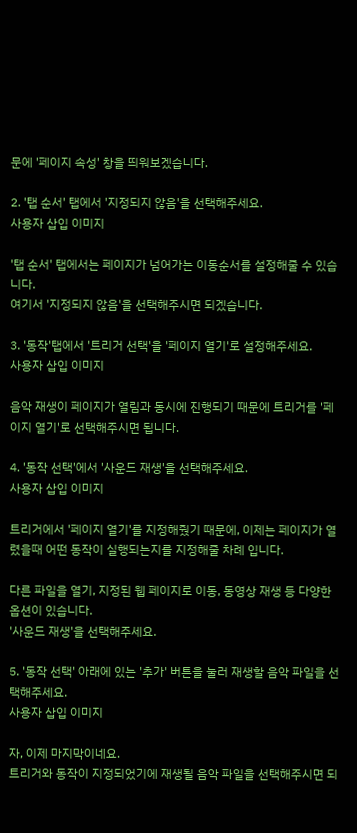문에 '페이지 속성' 창을 띄워보겠습니다.

2. '탭 순서' 탭에서 '지정되지 않음'을 선택해주세요.
사용자 삽입 이미지

'탭 순서' 탭에서는 페이지가 넘어가는 이동순서를 설정해줄 수 있습니다.
여기서 '지정되지 않음'을 선택해주시면 되겠습니다.

3. '동작'탭에서 '트리거 선택'을 '페이지 열기'로 설정해주세요.
사용자 삽입 이미지

음악 재생이 페이지가 열림과 동시에 진행되기 때문에 트리거를 '페이지 열기'로 선택해주시면 됩니다.

4. '동작 선택'에서 '사운드 재생'을 선택해주세요.
사용자 삽입 이미지

트리거에서 '페이지 열기'를 지정해줬기 때문에, 이제는 페이지가 열렸을때 어떤 동작이 실행되는지를 지정해줄 차례 입니다.

다른 파일을 열기, 지정된 웹 페이지로 이동, 동영상 재생 등 다양한 옵션이 있습니다.
'사운드 재생'을 선택해주세요.

5. '동작 선택' 아래에 있는 '추가' 버튼을 눌러 재생할 음악 파일을 선택해주세요.
사용자 삽입 이미지

자, 이제 마지막이네요.
트리거와 동작이 지정되었기에 재생될 음악 파일을 선택해주시면 되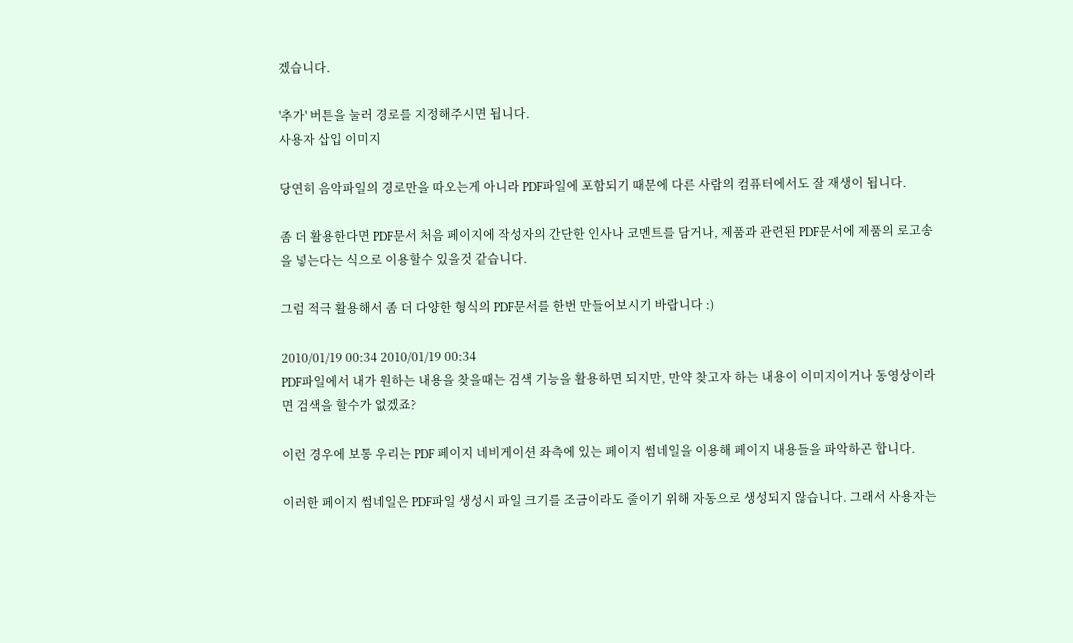겠습니다.

'추가' 버튼을 눌러 경로를 지정해주시면 됩니다.
사용자 삽입 이미지

당연히 음악파일의 경로만을 따오는게 아니라 PDF파일에 포함되기 때문에 다른 사람의 컴퓨터에서도 잘 재생이 됩니다.

좀 더 활용한다면 PDF문서 처음 페이지에 작성자의 간단한 인사나 코멘트를 담거나, 제품과 관련된 PDF문서에 제품의 로고송을 넣는다는 식으로 이용할수 있을것 같습니다.

그럼 적극 활용해서 좀 더 다양한 형식의 PDF문서를 한번 만들어보시기 바랍니다 :)

2010/01/19 00:34 2010/01/19 00:34
PDF파일에서 내가 원하는 내용을 찾을때는 검색 기능을 활용하면 되지만, 만약 찾고자 하는 내용이 이미지이거나 동영상이라면 검색을 할수가 없겠죠?

이런 경우에 보통 우리는 PDF 페이지 네비게이션 좌측에 있는 페이지 썸네일을 이용해 페이지 내용들을 파악하곤 합니다.

이러한 페이지 썸네일은 PDF파일 생성시 파일 크기를 조금이라도 줄이기 위해 자동으로 생성되지 않습니다. 그래서 사용자는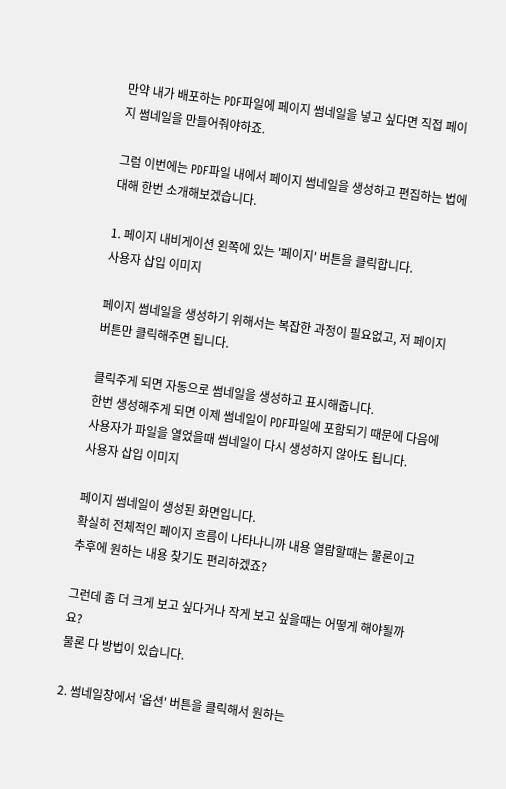만약 내가 배포하는 PDF파일에 페이지 썸네일을 넣고 싶다면 직접 페이지 썸네일을 만들어줘야하죠.

그럼 이번에는 PDF파일 내에서 페이지 썸네일을 생성하고 편집하는 법에 대해 한번 소개해보겠습니다.

1. 페이지 내비게이션 왼쪽에 있는 '페이지' 버튼을 클릭합니다.
사용자 삽입 이미지

페이지 썸네일을 생성하기 위해서는 복잡한 과정이 필요없고, 저 페이지 버튼만 클릭해주면 됩니다.

클릭주게 되면 자동으로 썸네일을 생성하고 표시해줍니다.
한번 생성해주게 되면 이제 썸네일이 PDF파일에 포함되기 때문에 다음에 사용자가 파일을 열었을때 썸네일이 다시 생성하지 않아도 됩니다.
사용자 삽입 이미지

페이지 썸네일이 생성된 화면입니다.
확실히 전체적인 페이지 흐름이 나타나니까 내용 열람할때는 물론이고 추후에 원하는 내용 찾기도 편리하겠죠?

그런데 좀 더 크게 보고 싶다거나 작게 보고 싶을때는 어떻게 해야될까요?
물론 다 방법이 있습니다.

2. 썸네일창에서 '옵션' 버튼을 클릭해서 원하는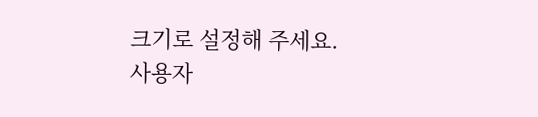크기로 설정해 주세요.
사용자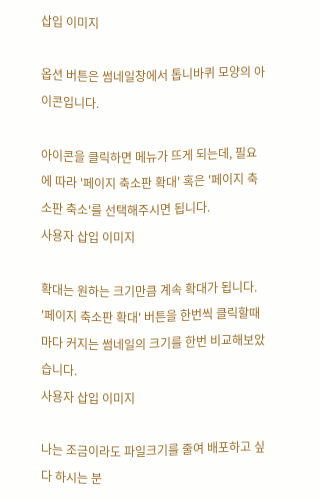삽입 이미지

옵션 버튼은 썸네일창에서 톱니바퀴 모양의 아이콘입니다.

아이콘을 클릭하면 메뉴가 뜨게 되는데, 필요에 따라 '페이지 축소판 확대' 혹은 '페이지 축소판 축소'를 선택해주시면 됩니다.
사용자 삽입 이미지

확대는 원하는 크기만큼 계속 확대가 됩니다.
'페이지 축소판 확대' 버튼을 한번씩 클릭할때마다 커지는 썸네일의 크기를 한번 비교해보았습니다.
사용자 삽입 이미지

나는 조금이라도 파일크기를 줄여 배포하고 싶다 하시는 분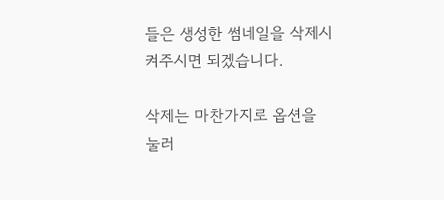들은 생성한 썸네일을 삭제시켜주시면 되겠습니다.

삭제는 마찬가지로 옵션을 눌러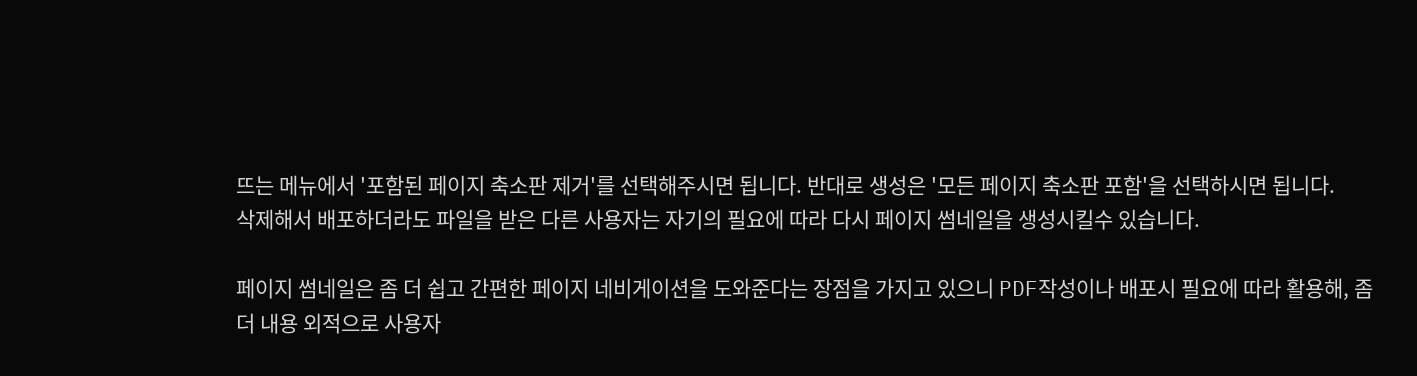뜨는 메뉴에서 '포함된 페이지 축소판 제거'를 선택해주시면 됩니다. 반대로 생성은 '모든 페이지 축소판 포함'을 선택하시면 됩니다.
삭제해서 배포하더라도 파일을 받은 다른 사용자는 자기의 필요에 따라 다시 페이지 썸네일을 생성시킬수 있습니다.

페이지 썸네일은 좀 더 쉽고 간편한 페이지 네비게이션을 도와준다는 장점을 가지고 있으니 PDF작성이나 배포시 필요에 따라 활용해, 좀 더 내용 외적으로 사용자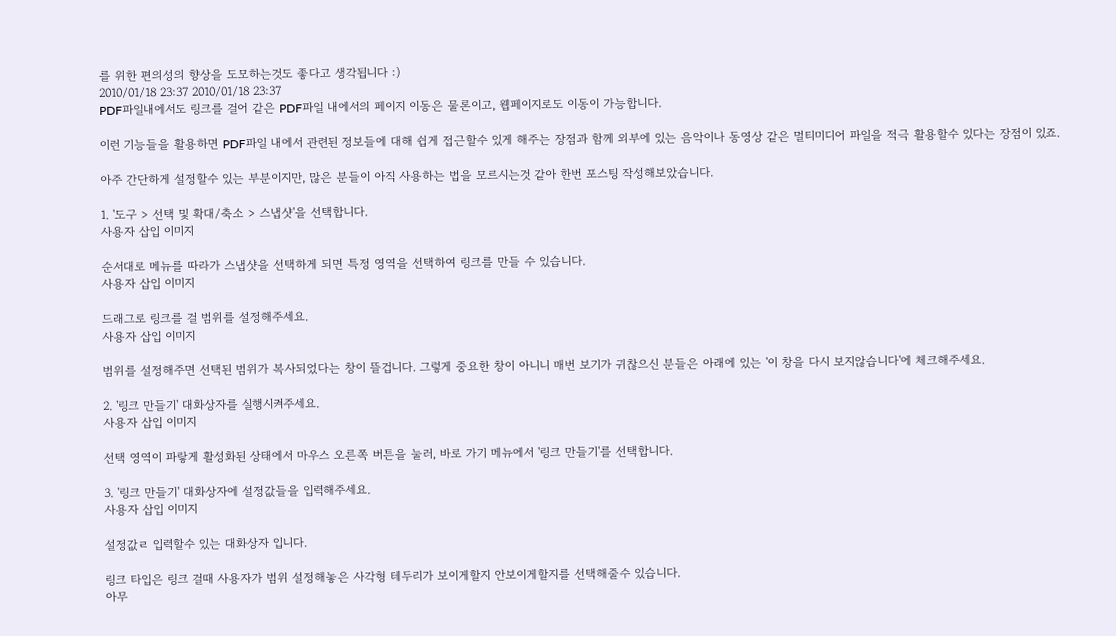를 위한 편의성의 향상을 도모하는것도 좋다고 생각됩니다 :)
2010/01/18 23:37 2010/01/18 23:37
PDF파일내에서도 링크를 걸어 같은 PDF파일 내에서의 페이지 이동은 물론이고, 웹페이지로도 이동이 가능합니다.

이런 기능들을 활용하면 PDF파일 내에서 관련된 정보들에 대해 쉽게 접근할수 있게 해주는 장점과 함께 외부에 있는 음악이나 동영상 같은 멀티미디어 파일을 적극 활용할수 있다는 장점이 있죠.

아주 간단하게 설정할수 있는 부분이지만, 많은 분들이 아직 사용하는 법을 모르시는것 같아 한번 포스팅 작성해보았습니다.

1. '도구 > 선택 및 확대/축소 > 스냅샷'을 선택합니다.
사용자 삽입 이미지

순서대로 메뉴를 따라가 스냅샷을 선택하게 되면 특정 영역을 선택하여 링크를 만들 수 있습니다.
사용자 삽입 이미지

드래그로 링크를 걸 범위를 설정해주세요.
사용자 삽입 이미지

범위를 설정해주면 선택된 범위가 복사되었다는 창이 뜰겁니다. 그렇게 중요한 창이 아니니 매번 보기가 귀찮으신 분들은 아래에 있는 '이 창을 다시 보지않습니다'에 체크해주세요.

2. '링크 만들기' 대화상자를 실행시켜주세요.
사용자 삽입 이미지

선택 영역이 파랗게 활성화된 상태에서 마우스 오른쪽 버튼을 눌러, 바로 가기 메뉴에서 '링크 만들기'를 선택합니다.

3. '링크 만들기' 대화상자에 설정값들을 입력해주세요.
사용자 삽입 이미지

설정값ㄹ 입력할수 있는 대화상자 입니다.

링크 타입은 링크 걸때 사용자가 범위 설정해놓은 사각형 테두리가 보이게할지 안보이게할지를 선택해줄수 있습니다.
아무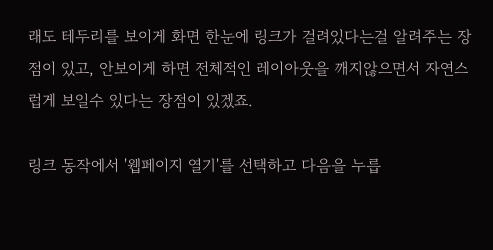래도 테두리를 보이게 화면 한눈에 링크가 걸려있다는걸 알려주는 장점이 있고, 안보이게 하면 전체적인 레이아웃을 깨지않으면서 자연스럽게 보일수 있다는 장점이 있겠죠.

링크 동작에서 '웹페이지 열기'를 선택하고 다음을 누릅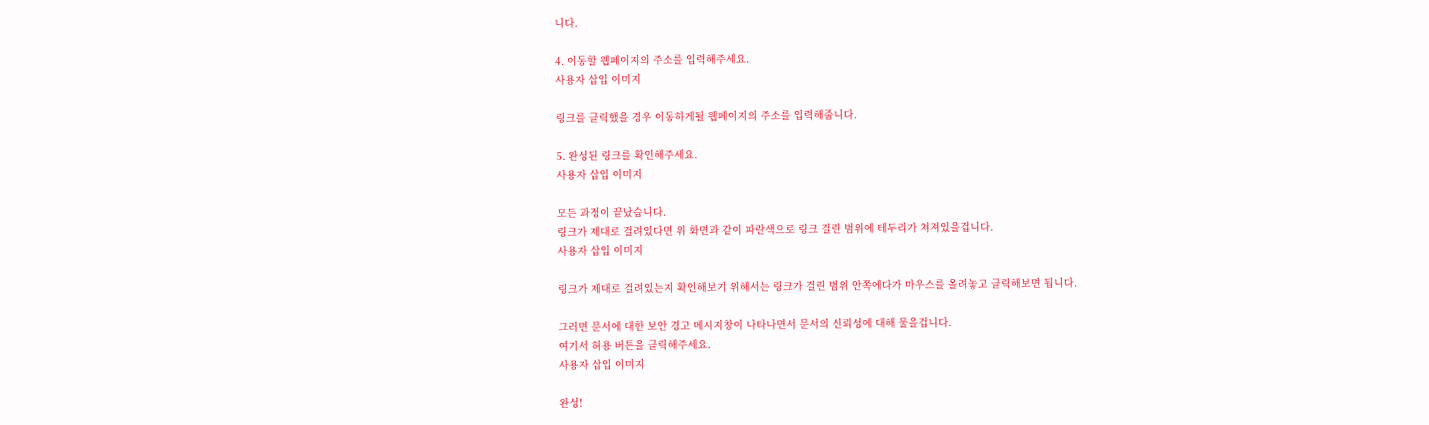니다.

4. 이동할 웹페이지의 주소를 입력해주세요.
사용자 삽입 이미지

링크를 클릭했을 경우 이동하게될 웹페이지의 주소를 입력해줍니다.

5. 완성된 링크를 확인해주세요.
사용자 삽입 이미지

모든 과정이 끝났습니다.
링크가 제대로 걸려있다면 위 화면과 같이 파란색으로 링크 걸린 범위에 테두리가 쳐져있을겁니다.
사용자 삽입 이미지

링크가 제대로 걸려있는지 확인해보기 위해서는 링크가 걸린 범위 안쪽에다가 마우스를 올려놓고 클릭해보면 됩니다.

그러면 문서에 대한 보안 경고 메시지창이 나타나면서 문서의 신뢰성에 대해 물을겁니다.
여기서 허용 버튼을 클릭해주세요.
사용자 삽입 이미지

완성!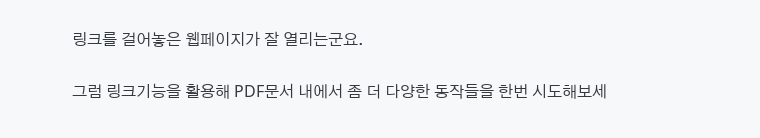링크를 걸어놓은 웹페이지가 잘 열리는군요.

그럼 링크기능을 활용해 PDF문서 내에서 좀 더 다양한 동작들을 한번 시도해보세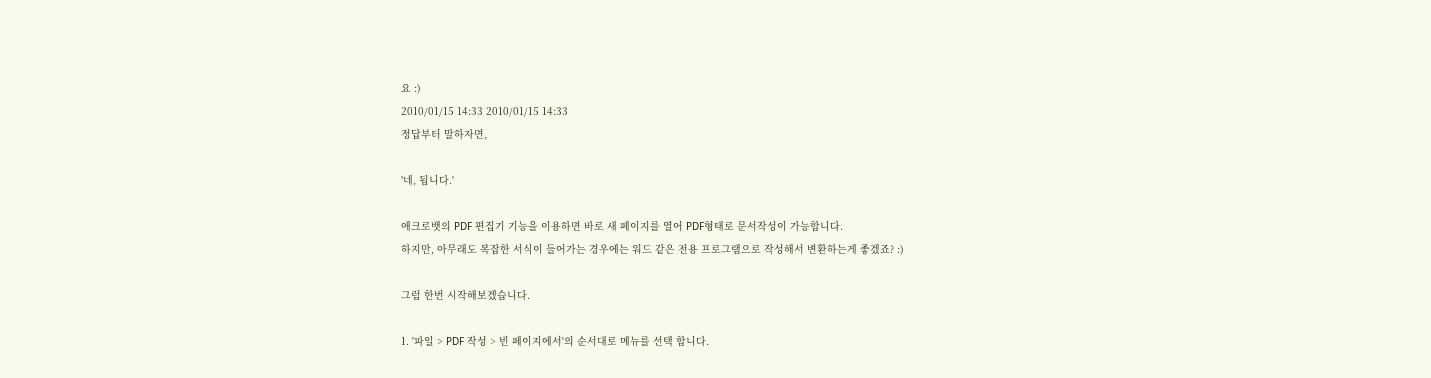요 :)
2010/01/15 14:33 2010/01/15 14:33
정답부터 말하자면,

'네, 됩니다.'

애크로뱃의 PDF 편집기 기능을 이용하면 바로 새 페이지를 열어 PDF형태로 문서작성이 가능합니다.
하지만, 아무래도 복잡한 서식이 들어가는 경우에는 워드 같은 전용 프로그램으로 작성해서 변환하는게 좋겠죠? :)

그럼 한번 시작해보겠습니다.

1. '파일 > PDF 작성 > 빈 페이지에서'의 순서대로 메뉴를 선택 합니다.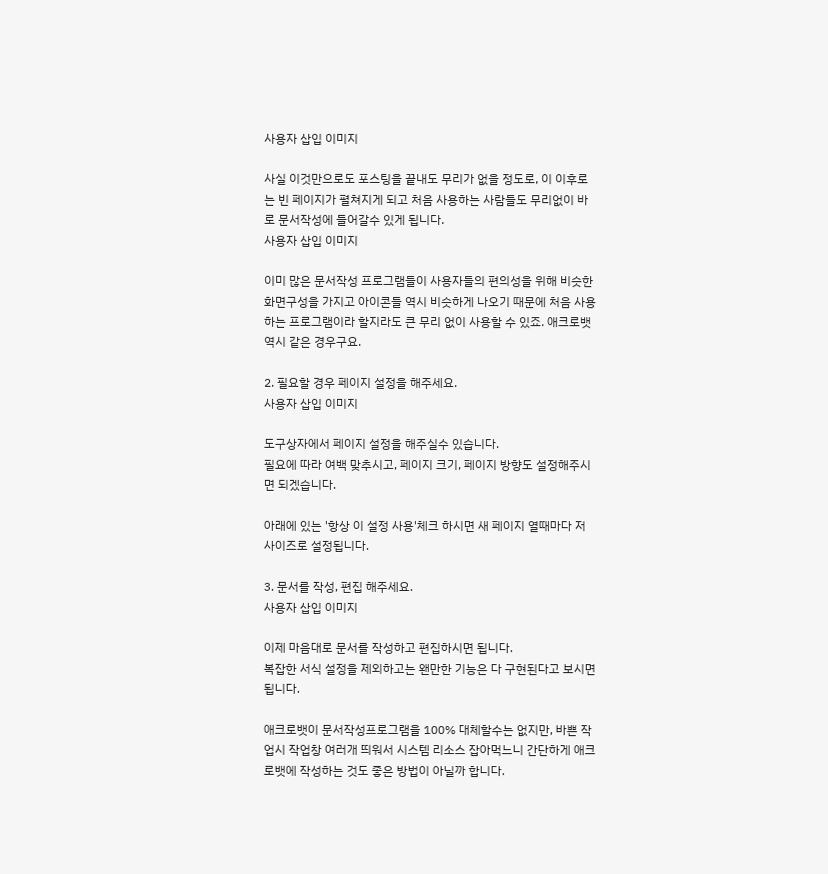사용자 삽입 이미지

사실 이것만으로도 포스팅을 끝내도 무리가 없을 정도로, 이 이후로는 빈 페이지가 펼쳐지게 되고 처음 사용하는 사람들도 무리없이 바로 문서작성에 들어갈수 있게 됩니다.
사용자 삽입 이미지

이미 많은 문서작성 프로그램들이 사용자들의 편의성을 위해 비슷한 화면구성을 가지고 아이콘들 역시 비슷하게 나오기 때문에 처음 사용하는 프로그램이라 할지라도 큰 무리 없이 사용할 수 있죠. 애크로뱃 역시 같은 경우구요.

2. 필요할 경우 페이지 설정을 해주세요.
사용자 삽입 이미지

도구상자에서 페이지 설정을 해주실수 있습니다.
필요에 따라 여백 맞추시고, 페이지 크기, 페이지 방향도 설정해주시면 되겠습니다.

아래에 있는 '항상 이 설정 사용'체크 하시면 새 페이지 열때마다 저 사이즈로 설정됩니다.

3. 문서를 작성, 편집 해주세요.
사용자 삽입 이미지

이제 마음대로 문서를 작성하고 편집하시면 됩니다.
복잡한 서식 설정을 제외하고는 왠만한 기능은 다 구현된다고 보시면 됩니다.

애크로뱃이 문서작성프로그램을 100% 대체할수는 없지만, 바쁜 작업시 작업창 여러개 띄워서 시스템 리소스 잡아먹느니 간단하게 애크로뱃에 작성하는 것도 좋은 방법이 아닐까 합니다.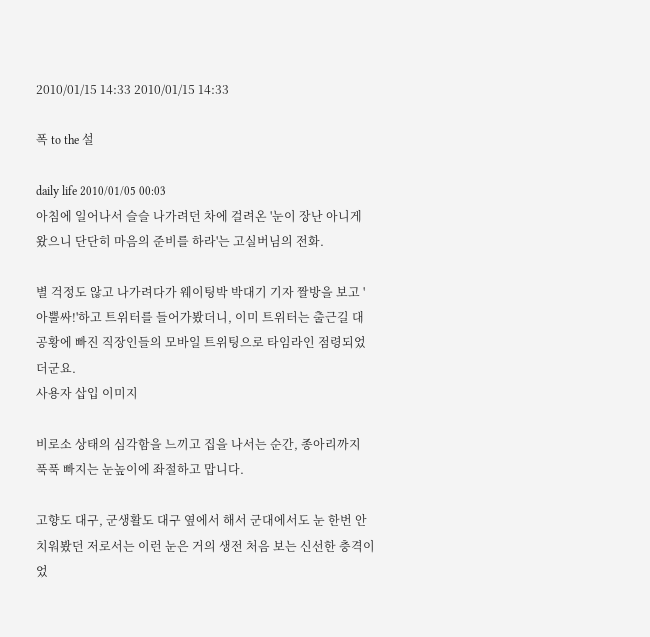2010/01/15 14:33 2010/01/15 14:33

폭 to the 설

daily life 2010/01/05 00:03
아침에 일어나서 슬슬 나가려던 차에 걸려온 '눈이 장난 아니게 왔으니 단단히 마음의 준비를 하라'는 고실버님의 전화.

별 걱정도 않고 나가려다가 웨이팅박 박대기 기자 짤방을 보고 '아뿔싸!'하고 트위터를 들어가봤더니, 이미 트위터는 출근길 대공황에 빠진 직장인들의 모바일 트위팅으로 타임라인 점령되었더군요.
사용자 삽입 이미지

비로소 상태의 심각함을 느끼고 집을 나서는 순간, 종아리까지 푹푹 빠지는 눈높이에 좌절하고 맙니다.

고향도 대구, 군생활도 대구 옆에서 해서 군대에서도 눈 한번 안치워봤던 저로서는 이런 눈은 거의 생전 처음 보는 신선한 충격이었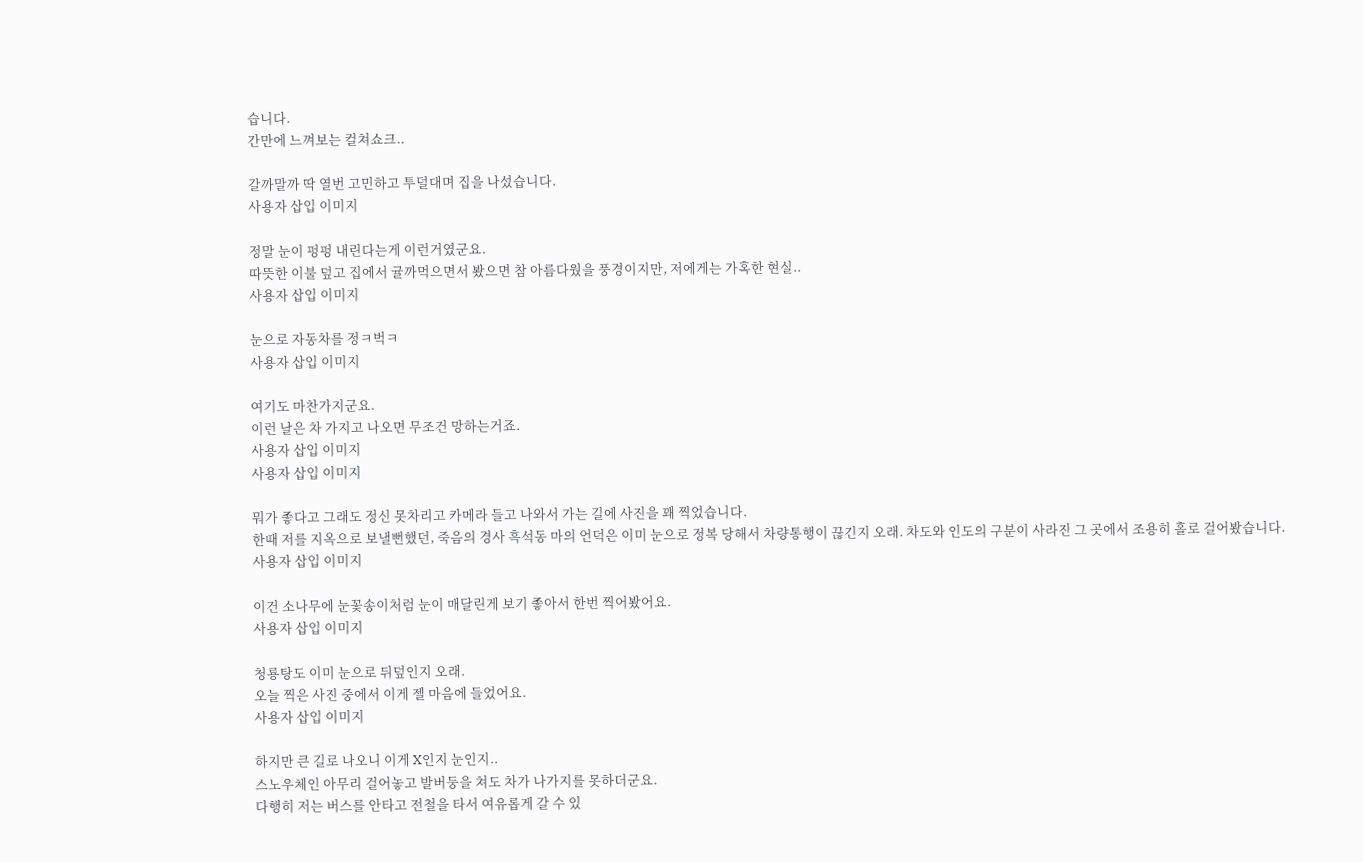습니다.
간만에 느껴보는 컬쳐쇼크..

갈까말까 딱 열번 고민하고 투덜대며 집을 나섰습니다.
사용자 삽입 이미지

정말 눈이 펑펑 내린다는게 이런거였군요.
따뜻한 이불 덮고 집에서 귤까먹으면서 봤으면 참 아름다웠을 풍경이지만, 저에게는 가혹한 현실..
사용자 삽입 이미지

눈으로 자동차를 정ㅋ벅ㅋ
사용자 삽입 이미지

여기도 마찬가지군요.
이런 날은 차 가지고 나오면 무조건 망하는거죠.
사용자 삽입 이미지
사용자 삽입 이미지

뭐가 좋다고 그래도 정신 못차리고 카메라 들고 나와서 가는 길에 사진을 꽤 찍었습니다.
한때 저를 지옥으로 보낼뻔했던, 죽음의 경사 흑석동 마의 언덕은 이미 눈으로 정복 당해서 차량통행이 끊긴지 오래. 차도와 인도의 구분이 사라진 그 곳에서 조용히 홀로 걸어봤습니다.
사용자 삽입 이미지

이건 소나무에 눈꽃송이처럼 눈이 매달린게 보기 좋아서 한번 찍어봤어요.
사용자 삽입 이미지

청룡탕도 이미 눈으로 뒤덮인지 오래.
오늘 찍은 사진 중에서 이게 젤 마음에 들었어요.
사용자 삽입 이미지

하지만 큰 길로 나오니 이게 X인지 눈인지..
스노우체인 아무리 걸어놓고 발버둥을 쳐도 차가 나가지를 못하더군요.
다행히 저는 버스를 안타고 전철을 타서 여유롭게 갈 수 있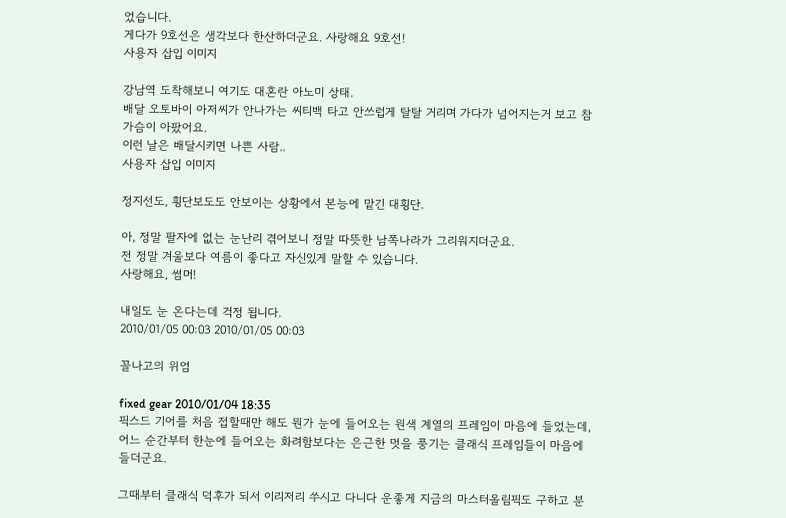었습니다.
게다가 9호선은 생각보다 한산하더군요. 사랑해요 9호선!
사용자 삽입 이미지

강남역 도착해보니 여기도 대혼란 아노미 상태.
배달 오토바이 아저씨가 안나가는 씨티백 타고 안쓰럽게 탈탈 거리며 가다가 넘어지는거 보고 참 가슴이 아팠어요.
이런 날은 배달시키면 나쁜 사람..
사용자 삽입 이미지

정지선도, 횡단보도도 안보이는 상황에서 본능에 맡긴 대횡단.

아, 정말 팔자에 없는 눈난리 겪어보니 정말 따뜻한 남쪽나라가 그리워지더군요.
전 정말 겨울보다 여름이 좋다고 자신있게 말할 수 있습니다.
사랑해요, 썸머!

내일도 눈 온다는데 걱정 됩니다.
2010/01/05 00:03 2010/01/05 00:03

꼴나고의 위엄

fixed gear 2010/01/04 18:35
픽스드 기어를 처음 접할때만 해도 뭔가 눈에 들어오는 원색 계열의 프레임이 마음에 들었는데, 어느 순간부터 한눈에 들어오는 화려함보다는 은근한 멋을 풍기는 클래식 프레임들이 마음에 들더군요.

그때부터 클래식 덕후가 되서 이리저리 쑤시고 다니다 운좋게 지금의 마스터올림픽도 구하고 분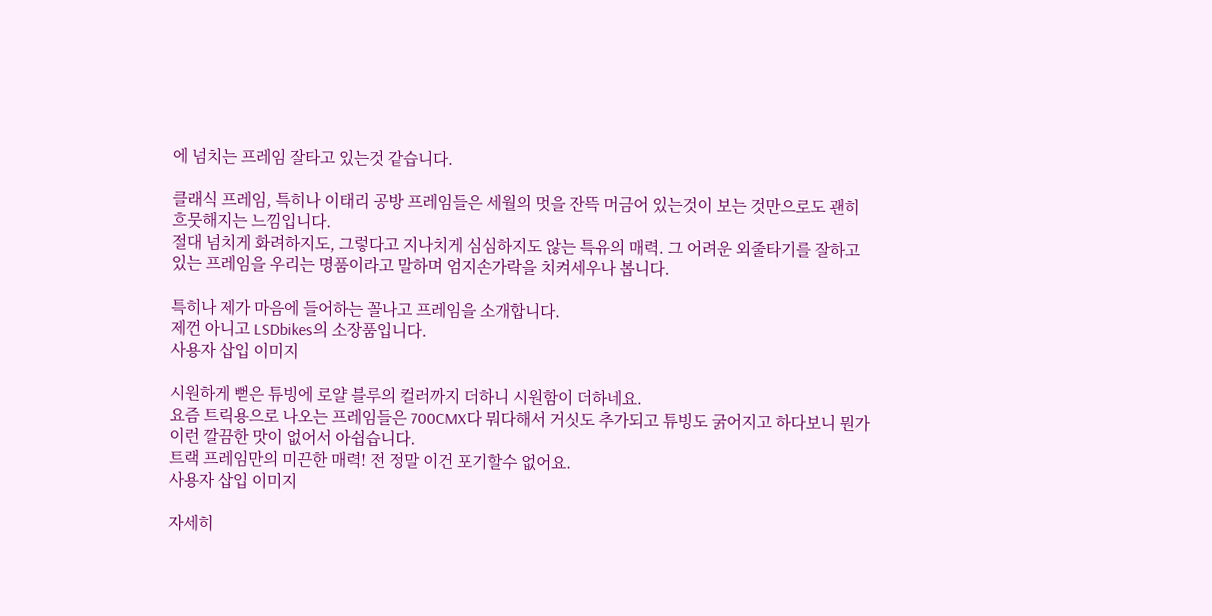에 넘치는 프레임 잘타고 있는것 같습니다.

클래식 프레임, 특히나 이태리 공방 프레임들은 세월의 멋을 잔뜩 머금어 있는것이 보는 것만으로도 괜히 흐뭇해지는 느낌입니다.
절대 넘치게 화려하지도, 그렇다고 지나치게 심심하지도 않는 특유의 매력. 그 어려운 외줄타기를 잘하고 있는 프레임을 우리는 명품이라고 말하며 엄지손가락을 치켜세우나 봅니다.

특히나 제가 마음에 들어하는 꼴나고 프레임을 소개합니다.
제껀 아니고 LSDbikes의 소장품입니다.
사용자 삽입 이미지

시원하게 뻗은 튜빙에 로얄 블루의 컬러까지 더하니 시원함이 더하네요.
요즘 트릭용으로 나오는 프레임들은 700CMX다 뭐다해서 거싯도 추가되고 튜빙도 굵어지고 하다보니 뭔가 이런 깔끔한 맛이 없어서 아쉽습니다.
트랙 프레임만의 미끈한 매력! 전 정말 이건 포기할수 없어요.
사용자 삽입 이미지

자세히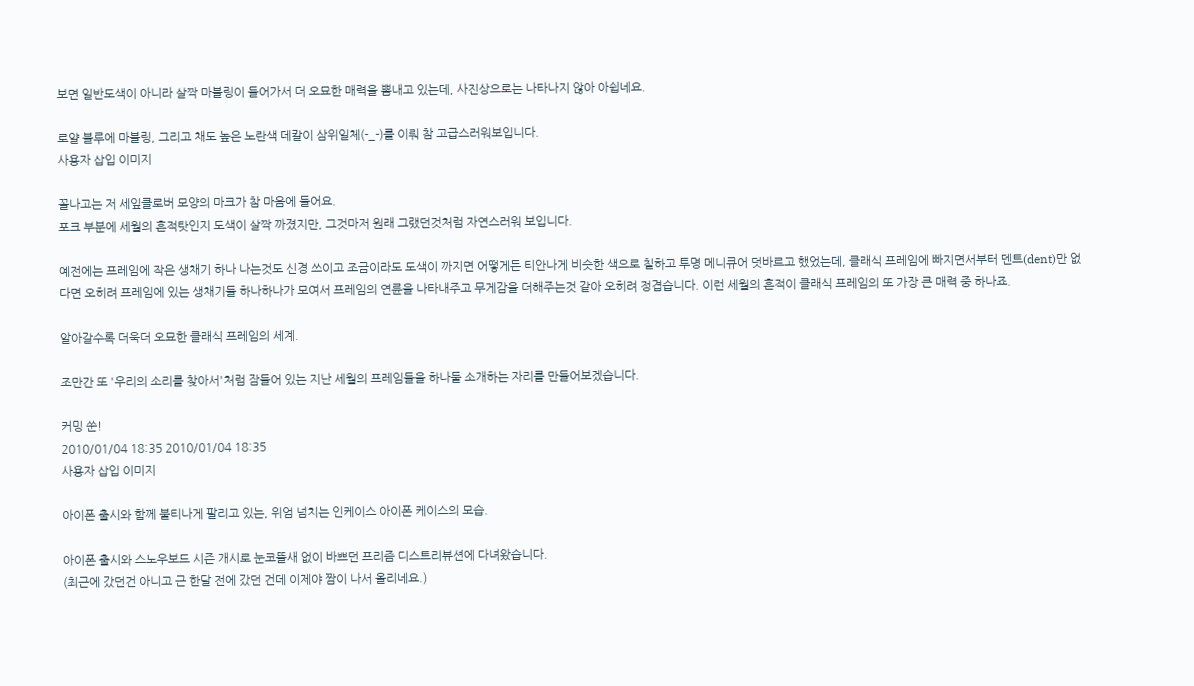보면 일반도색이 아니라 살짝 마블링이 들어가서 더 오묘한 매력을 뽐내고 있는데, 사진상으로는 나타나지 않아 아쉽네요.

로얄 블루에 마블링, 그리고 채도 높은 노란색 데칼이 삼위일체(-_-)를 이뤄 참 고급스러워보입니다.
사용자 삽입 이미지

꼴나고는 저 세잎클로버 모양의 마크가 참 마음에 들어요.
포크 부분에 세월의 흔적탓인지 도색이 살짝 까졌지만, 그것마저 원래 그랬던것처럼 자연스러워 보입니다.

예전에는 프레임에 작은 생채기 하나 나는것도 신경 쓰이고 조금이라도 도색이 까지면 어떻게든 티안나게 비슷한 색으로 칠하고 투명 메니큐어 덧바르고 했었는데, 클래식 프레임에 빠지면서부터 덴트(dent)만 없다면 오히려 프레임에 있는 생채기들 하나하나가 모여서 프레임의 연륜을 나타내주고 무게감을 더해주는것 같아 오히려 정겹습니다. 이런 세월의 흔적이 클래식 프레임의 또 가장 큰 매력 중 하나죠.

알아갈수록 더욱더 오묘한 클래식 프레임의 세계.

조만간 또 '우리의 소리를 찾아서'처럼 잠들어 있는 지난 세월의 프레임들을 하나둘 소개하는 자리를 만들어보겠습니다.

커밍 쑨!
2010/01/04 18:35 2010/01/04 18:35
사용자 삽입 이미지

아이폰 출시와 함께 불티나게 팔리고 있는, 위엄 넘치는 인케이스 아이폰 케이스의 모습.

아이폰 출시와 스노우보드 시즌 개시로 눈코뜰새 없이 바쁘던 프리즘 디스트리뷰션에 다녀왔습니다.
(최근에 갔던건 아니고 근 한달 전에 갔던 건데 이제야 짬이 나서 올리네요.)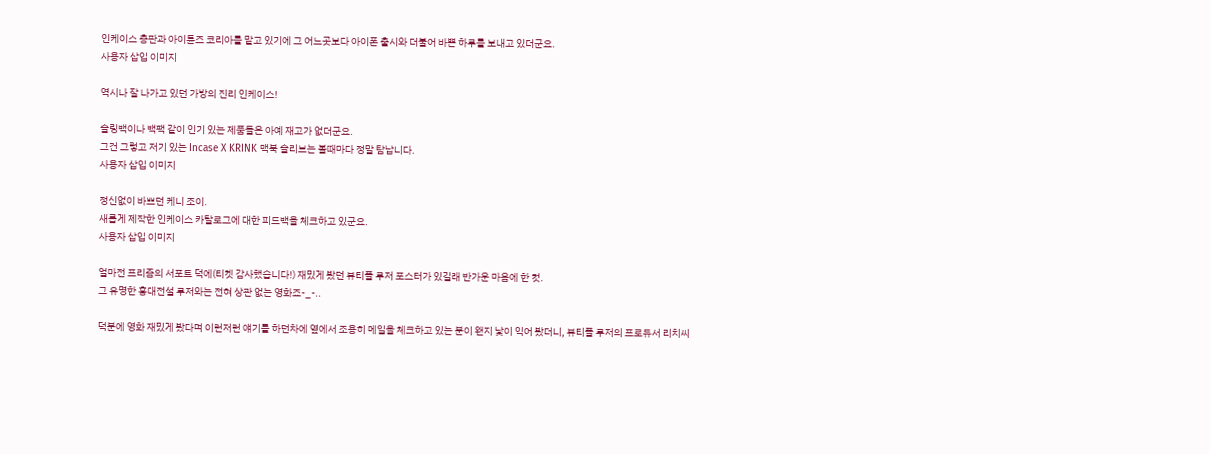인케이스 총판과 아이튠즈 코리아를 맡고 있기에 그 어느곳보다 아이폰 출시와 더불어 바쁜 하루를 보내고 있더군요.
사용자 삽입 이미지

역시나 잘 나가고 있던 가방의 진리 인케이스!

슬링백이나 백팩 같이 인기 있는 제품들은 아예 재고가 없더군요.
그건 그렇고 저기 있는 Incase X KRINK 맥북 슬리브는 볼때마다 정말 탐납니다.
사용자 삽입 이미지

정신없이 바쁘던 케니 조이.
새롭게 제작한 인케이스 카탈로그에 대한 피드백을 체크하고 있군요.
사용자 삽입 이미지

얼마전 프리즘의 서포트 덕에(티켓 감사했습니다!) 재밌게 봤던 뷰티플 루저 포스터가 있길래 반가운 마음에 한 컷.
그 유명한 홍대전설 루저와는 전혀 상관 없는 영화죠-_-..

덕분에 영화 재밌게 봤다며 이런저런 얘기를 하던차에 옆에서 조용히 메일을 체크하고 있는 분이 왠지 낯이 익어 봤더니, 뷰티플 루저의 프로듀서 리치씨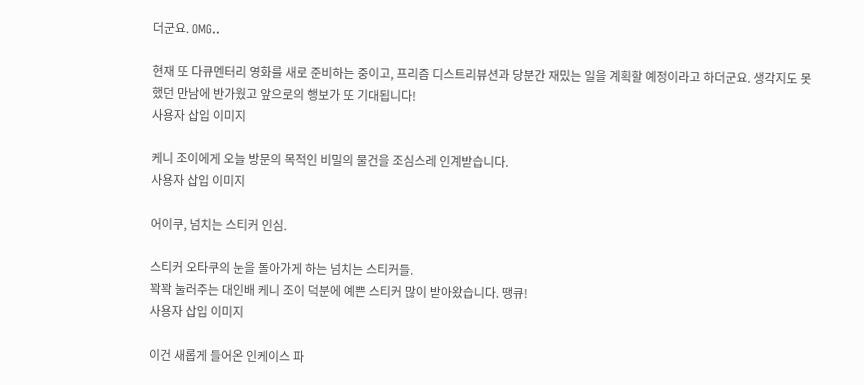더군요. OMG..

현재 또 다큐멘터리 영화를 새로 준비하는 중이고, 프리즘 디스트리뷰션과 당분간 재밌는 일을 계획할 예정이라고 하더군요. 생각지도 못했던 만남에 반가웠고 앞으로의 행보가 또 기대됩니다!
사용자 삽입 이미지

케니 조이에게 오늘 방문의 목적인 비밀의 물건을 조심스레 인계받습니다.
사용자 삽입 이미지

어이쿠, 넘치는 스티커 인심.

스티커 오타쿠의 눈을 돌아가게 하는 넘치는 스티커들.
꽉꽉 눌러주는 대인배 케니 조이 덕분에 예쁜 스티커 많이 받아왔습니다. 땡큐!
사용자 삽입 이미지

이건 새롭게 들어온 인케이스 파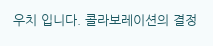우치 입니다. 콜라보레이션의 결정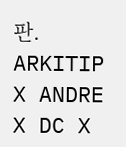판.
ARKITIP X ANDRE X DC X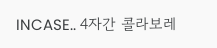INCASE.. 4자간 콜라보레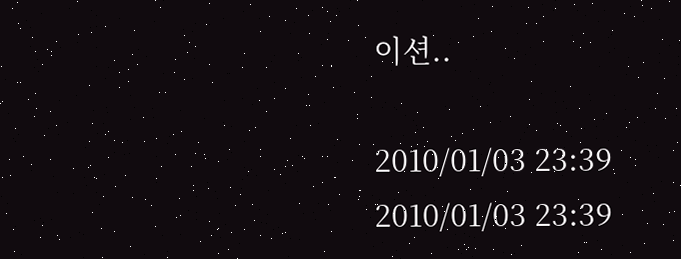이션..

2010/01/03 23:39 2010/01/03 23:39